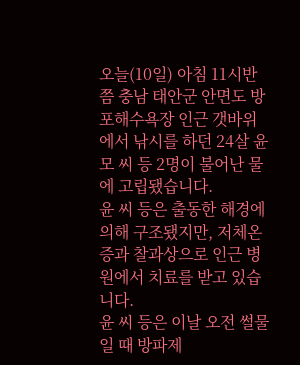오늘(10일) 아침 11시반쯤 충남 태안군 안면도 방포해수욕장 인근 갯바위에서 낚시를 하던 24살 윤 모 씨 등 2명이 불어난 물에 고립됐습니다.
윤 씨 등은 출동한 해경에 의해 구조됐지만, 저체온증과 찰과상으로 인근 병원에서 치료를 받고 있습니다.
윤 씨 등은 이날 오전 썰물일 때 방파제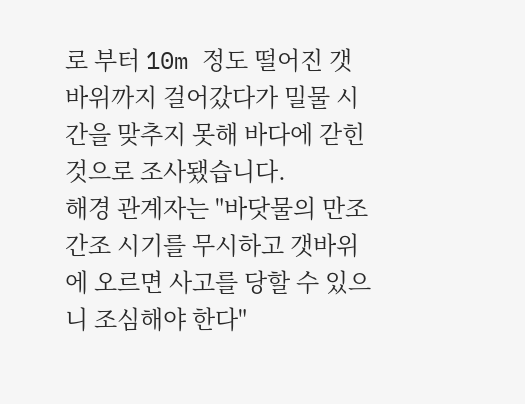로 부터 10m 정도 떨어진 갯바위까지 걸어갔다가 밀물 시간을 맞추지 못해 바다에 갇힌 것으로 조사됐습니다.
해경 관계자는 "바닷물의 만조 간조 시기를 무시하고 갯바위에 오르면 사고를 당할 수 있으니 조심해야 한다"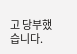고 당부했습니다.